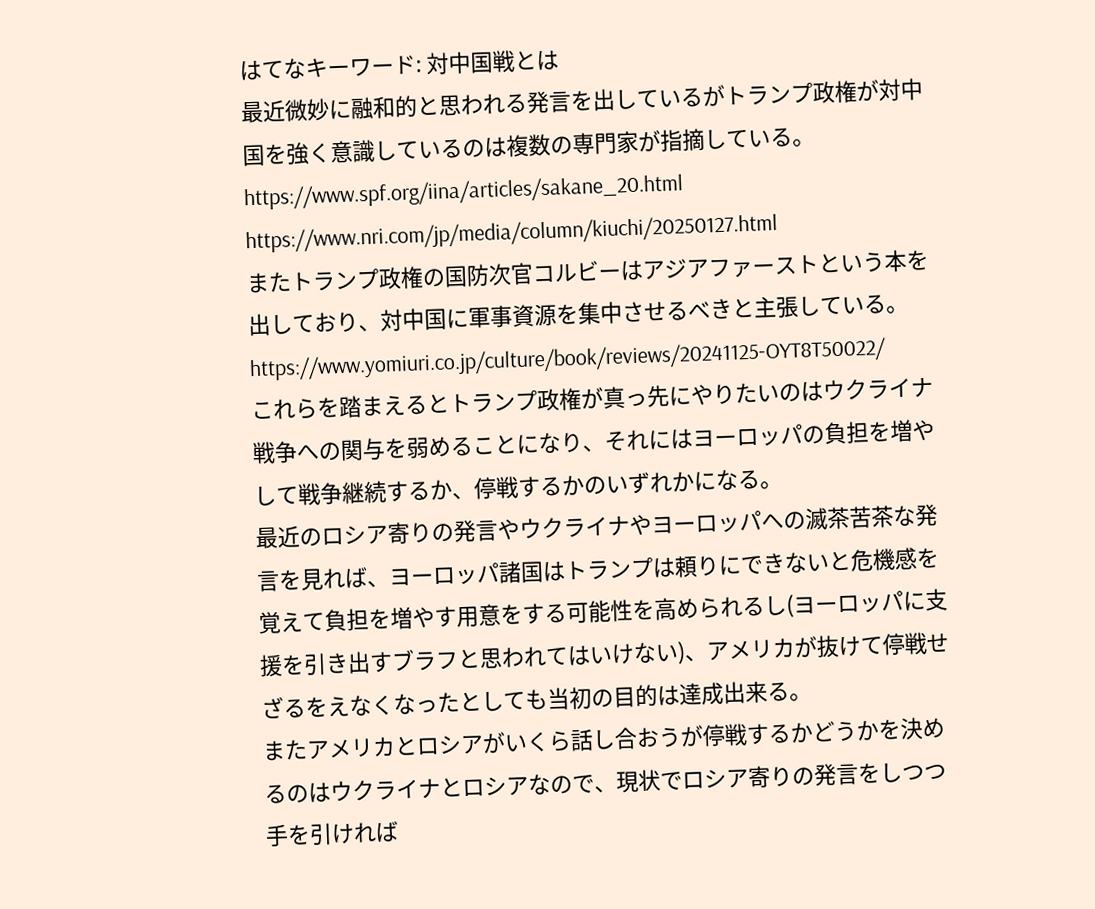はてなキーワード: 対中国戦とは
最近微妙に融和的と思われる発言を出しているがトランプ政権が対中国を強く意識しているのは複数の専門家が指摘している。
https://www.spf.org/iina/articles/sakane_20.html
https://www.nri.com/jp/media/column/kiuchi/20250127.html
またトランプ政権の国防次官コルビーはアジアファーストという本を出しており、対中国に軍事資源を集中させるべきと主張している。
https://www.yomiuri.co.jp/culture/book/reviews/20241125-OYT8T50022/
これらを踏まえるとトランプ政権が真っ先にやりたいのはウクライナ戦争への関与を弱めることになり、それにはヨーロッパの負担を増やして戦争継続するか、停戦するかのいずれかになる。
最近のロシア寄りの発言やウクライナやヨーロッパへの滅茶苦茶な発言を見れば、ヨーロッパ諸国はトランプは頼りにできないと危機感を覚えて負担を増やす用意をする可能性を高められるし(ヨーロッパに支援を引き出すブラフと思われてはいけない)、アメリカが抜けて停戦せざるをえなくなったとしても当初の目的は達成出来る。
またアメリカとロシアがいくら話し合おうが停戦するかどうかを決めるのはウクライナとロシアなので、現状でロシア寄りの発言をしつつ手を引ければ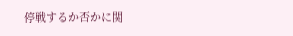停戦するか否かに関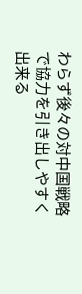わらず後々の対中国戦略で協力を引き出しやすく出来る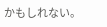かもしれない。